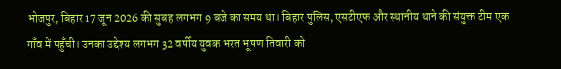भोजपुर, बिहार 17 जून 2026 की सुबह लगभग 9 बजे का समय था। बिहार पुलिस, एसटीएफ और स्थानीय थाने की संयुक्त टीम एक गाँव में पहुँची। उनका उद्देश्य लगभग 32 वर्षीय युवक भरत भूषण तिवारी को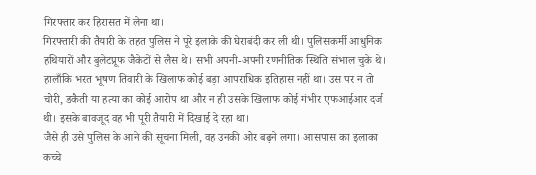गिरफ्तार कर हिरासत में लेना था।
गिरफ्तारी की तैयारी के तहत पुलिस ने पूरे इलाके की घेराबंदी कर ली थी। पुलिसकर्मी आधुनिक हथियारों और बुलेटप्रूफ जैकेटों से लैस थे। सभी अपनी-अपनी रणनीतिक स्थिति संभाल चुके थे।
हालाँकि भरत भूषण तिवारी के खिलाफ कोई बड़ा आपराधिक इतिहास नहीं था। उस पर न तो चोरी, डकैती या हत्या का कोई आरोप था और न ही उसके खिलाफ कोई गंभीर एफआईआर दर्ज थी। इसके बावजूद वह भी पूरी तैयारी में दिखाई दे रहा था।
जैसे ही उसे पुलिस के आने की सूचना मिली, वह उनकी ओर बढ़ने लगा। आसपास का इलाका कच्चे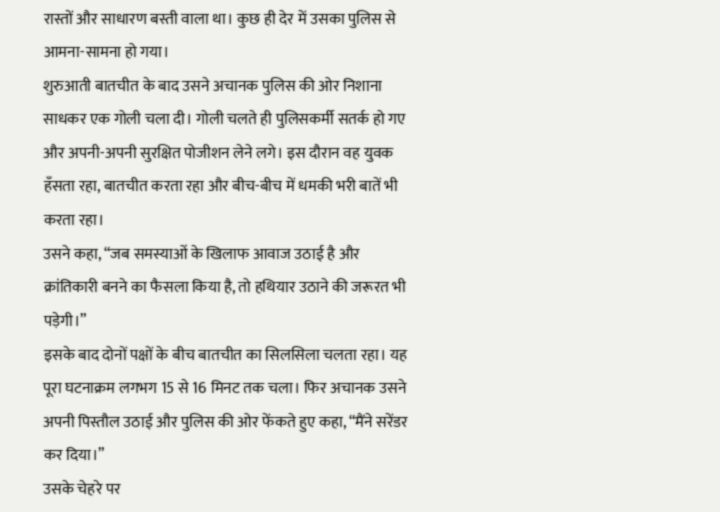रास्तों और साधारण बस्ती वाला था। कुछ ही देर में उसका पुलिस से आमना-सामना हो गया।
शुरुआती बातचीत के बाद उसने अचानक पुलिस की ओर निशाना साधकर एक गोली चला दी। गोली चलते ही पुलिसकर्मी सतर्क हो गए और अपनी-अपनी सुरक्षित पोजीशन लेने लगे। इस दौरान वह युवक हँसता रहा, बातचीत करता रहा और बीच-बीच में धमकी भरी बातें भी करता रहा।
उसने कहा, “जब समस्याओं के खिलाफ आवाज उठाई है और क्रांतिकारी बनने का फैसला किया है, तो हथियार उठाने की जरूरत भी पड़ेगी।”
इसके बाद दोनों पक्षों के बीच बातचीत का सिलसिला चलता रहा। यह पूरा घटनाक्रम लगभग 15 से 16 मिनट तक चला। फिर अचानक उसने अपनी पिस्तौल उठाई और पुलिस की ओर फेंकते हुए कहा, “मैंने सरेंडर कर दिया।”
उसके चेहरे पर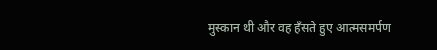मुस्कान थी और वह हँसते हुए आत्मसमर्पण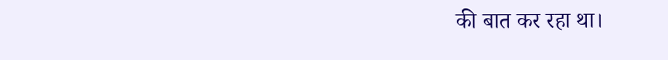की बात कर रहा था।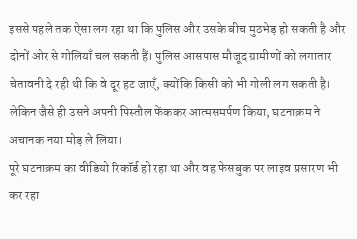इससे पहले तक ऐसा लग रहा था कि पुलिस और उसके बीच मुठभेड़ हो सकती है और दोनों ओर से गोलियाँ चल सकती हैं। पुलिस आसपास मौजूद ग्रामीणों को लगातार चेतावनी दे रही थी कि वे दूर हट जाएँ, क्योंकि किसी को भी गोली लग सकती है।
लेकिन जैसे ही उसने अपनी पिस्तौल फेंककर आत्मसमर्पण किया, घटनाक्रम ने अचानक नया मोड़ ले लिया।
पूरे घटनाक्रम का वीडियो रिकॉर्ड हो रहा था और वह फेसबुक पर लाइव प्रसारण भी कर रहा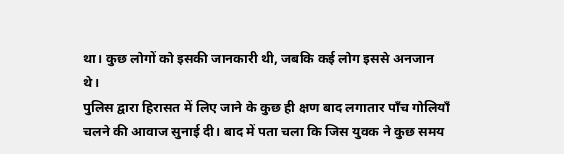था। कुछ लोगों को इसकी जानकारी थी, जबकि कई लोग इससे अनजान थे।
पुलिस द्वारा हिरासत में लिए जाने के कुछ ही क्षण बाद लगातार पाँच गोलियाँ चलने की आवाज सुनाई दी। बाद में पता चला कि जिस युवक ने कुछ समय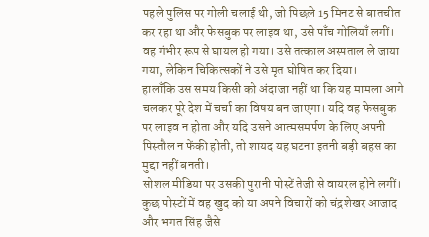पहले पुलिस पर गोली चलाई थी, जो पिछले 15 मिनट से बातचीत कर रहा था और फेसबुक पर लाइव था, उसे पाँच गोलियाँ लगीं।
वह गंभीर रूप से घायल हो गया। उसे तत्काल अस्पताल ले जाया गया, लेकिन चिकित्सकों ने उसे मृत घोषित कर दिया।
हालाँकि उस समय किसी को अंदाजा नहीं था कि यह मामला आगे चलकर पूरे देश में चर्चा का विषय बन जाएगा। यदि वह फेसबुक पर लाइव न होता और यदि उसने आत्मसमर्पण के लिए अपनी पिस्तौल न फेंकी होती, तो शायद यह घटना इतनी बड़ी बहस का मुद्दा नहीं बनती।
सोशल मीडिया पर उसकी पुरानी पोस्टें तेजी से वायरल होने लगीं। कुछ पोस्टों में वह खुद को या अपने विचारों को चंद्रशेखर आजाद और भगत सिंह जैसे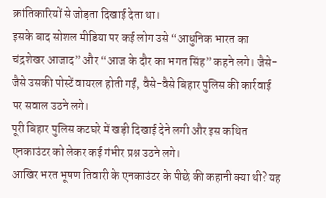क्रांतिकारियों से जोड़ता दिखाई देता था।
इसके बाद सोशल मीडिया पर कई लोग उसे “आधुनिक भारत का चंद्रशेखर आजाद” और “आज के दौर का भगत सिंह” कहने लगे। जैसे-जैसे उसकी पोस्टें वायरल होती गईं, वैसे-वैसे बिहार पुलिस की कार्रवाई पर सवाल उठने लगे।
पूरी बिहार पुलिस कटघरे में खड़ी दिखाई देने लगी और इस कथित एनकाउंटर को लेकर कई गंभीर प्रश्न उठने लगे।
आखिर भरत भूषण तिवारी के एनकाउंटर के पीछे की कहानी क्या थी? यह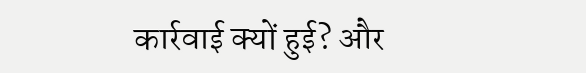कार्रवाई क्यों हुई? और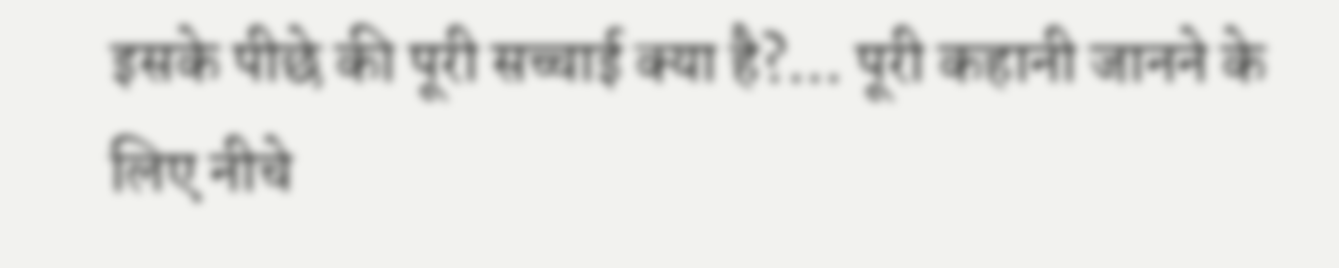इसके पीछे की पूरी सच्चाई क्या है?… पूरी कहानी जानने के लिए नीचे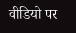वीडियो पर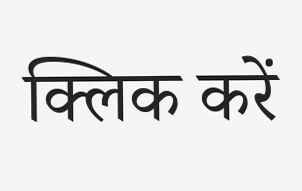क्लिक करें